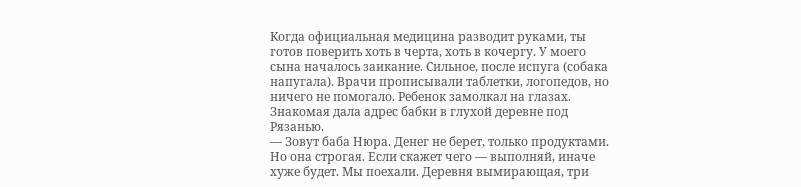Когда официальная медицина разводит руками, ты готов поверить хоть в черта, хоть в кочергу. У моего сына началось заикание. Сильное, после испуга (собака напугала). Врачи прописывали таблетки, логопедов, но ничего не помогало. Ребенок замолкал на глазах.
Знакомая дала адрес бабки в глухой деревне под Рязанью.
— Зовут баба Нюра. Денег не берет, только продуктами. Но она строгая. Если скажет чего — выполняй, иначе хуже будет. Мы поехали. Деревня вымирающая, три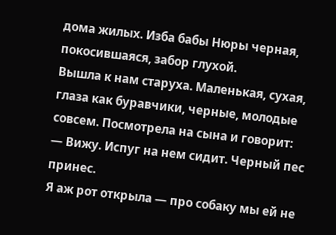дома жилых. Изба бабы Нюры черная, покосившаяся, забор глухой.
Вышла к нам старуха. Маленькая, сухая, глаза как буравчики, черные, молодые совсем. Посмотрела на сына и говорит:
— Вижу. Испуг на нем сидит. Черный пес принес.
Я аж рот открыла — про собаку мы ей не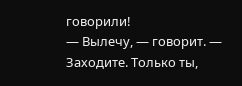говорили!
— Вылечу, — говорит. — Заходите. Только ты,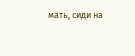мать, сиди на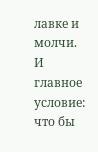лавке и молчи. И главное условие: что бы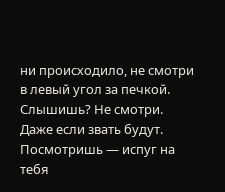ни происходило, не смотри в левый угол за печкой. Слышишь? Не смотри. Даже если звать будут. Посмотришь — испуг на тебя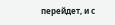перейдет, и с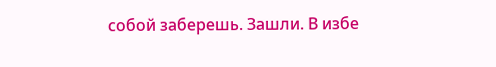собой заберешь. Зашли. В избе